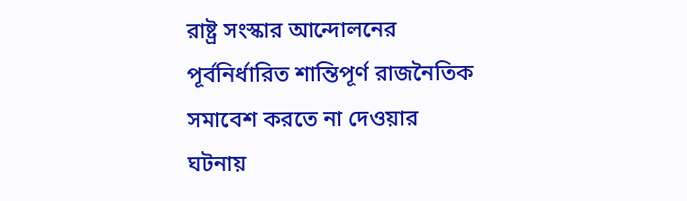রাষ্ট্র সংস্কার আন্দোলনের পূর্বনির্ধারিত শান্তিপূর্ণ রাজনৈতিক সমাবেশ করতে না দেওয়ার ঘটনায়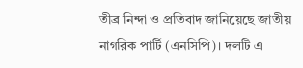তীব্র নিন্দা ও প্রতিবাদ জানিয়েছে জাতীয় নাগরিক পার্টি (এনসিপি)। দলটি এ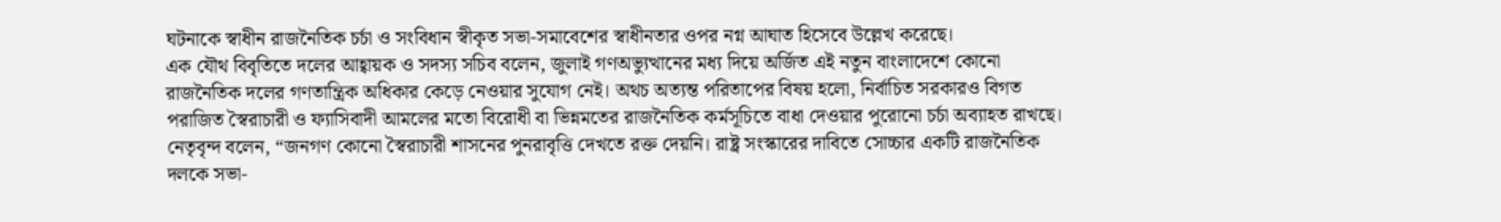ঘটনাকে স্বাধীন রাজনৈতিক চর্চা ও সংবিধান স্বীকৃত সভা-সমাবেশের স্বাধীনতার ওপর নগ্ন আঘাত হিসেবে উল্লেখ করেছে।
এক যৌথ বিবৃতিতে দলের আহ্বায়ক ও সদস্য সচিব বলেন, জুলাই গণঅভ্যুত্থানের মধ্য দিয়ে অর্জিত এই নতুন বাংলাদেশে কোনো রাজনৈতিক দলের গণতান্ত্রিক অধিকার কেড়ে নেওয়ার সুযোগ নেই। অথচ অত্যন্ত পরিতাপের বিষয় হলো, নির্বাচিত সরকারও বিগত পরাজিত স্বৈরাচারী ও ফ্যাসিবাদী আমলের মতো বিরোধী বা ভিন্নমতের রাজনৈতিক কর্মসূচিতে বাধা দেওয়ার পুরোনো চর্চা অব্যাহত রাখছে।
নেতৃবৃন্দ বলেন, “জনগণ কোনো স্বৈরাচারী শাসনের পুনরাবৃত্তি দেখতে রক্ত দেয়নি। রাষ্ট্র সংস্কারের দাবিতে সোচ্চার একটি রাজনৈতিক দলকে সভা-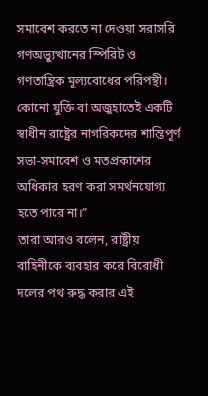সমাবেশ করতে না দেওয়া সরাসরি গণঅভ্যুত্থানের স্পিরিট ও গণতান্ত্রিক মূল্যবোধের পরিপন্থী। কোনো যুক্তি বা অজুহাতেই একটি স্বাধীন রাষ্ট্রের নাগরিকদের শান্তিপূর্ণ সভা-সমাবেশ ও মতপ্রকাশের অধিকার হরণ করা সমর্থনযোগ্য হতে পারে না।”
তারা আরও বলেন, রাষ্ট্রীয় বাহিনীকে ব্যবহার করে বিরোধী দলের পথ রুদ্ধ করার এই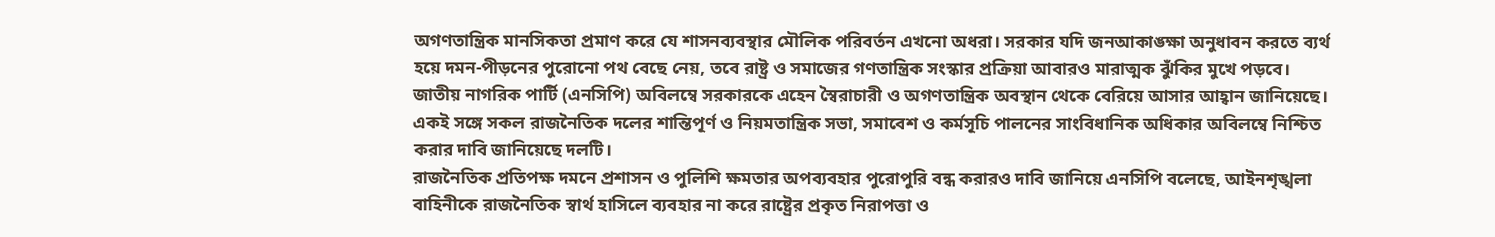অগণতান্ত্রিক মানসিকতা প্রমাণ করে যে শাসনব্যবস্থার মৌলিক পরিবর্তন এখনো অধরা। সরকার যদি জনআকাঙ্ক্ষা অনুধাবন করতে ব্যর্থ হয়ে দমন-পীড়নের পুরোনো পথ বেছে নেয়, তবে রাষ্ট্র ও সমাজের গণতান্ত্রিক সংস্কার প্রক্রিয়া আবারও মারাত্মক ঝুঁকির মুখে পড়বে।
জাতীয় নাগরিক পার্টি (এনসিপি) অবিলম্বে সরকারকে এহেন স্বৈরাচারী ও অগণতান্ত্রিক অবস্থান থেকে বেরিয়ে আসার আহ্বান জানিয়েছে। একই সঙ্গে সকল রাজনৈতিক দলের শান্তিপূর্ণ ও নিয়মতান্ত্রিক সভা, সমাবেশ ও কর্মসূচি পালনের সাংবিধানিক অধিকার অবিলম্বে নিশ্চিত করার দাবি জানিয়েছে দলটি।
রাজনৈতিক প্রতিপক্ষ দমনে প্রশাসন ও পুলিশি ক্ষমতার অপব্যবহার পুরোপুরি বন্ধ করারও দাবি জানিয়ে এনসিপি বলেছে, আইনশৃঙ্খলা বাহিনীকে রাজনৈতিক স্বার্থ হাসিলে ব্যবহার না করে রাষ্ট্রের প্রকৃত নিরাপত্তা ও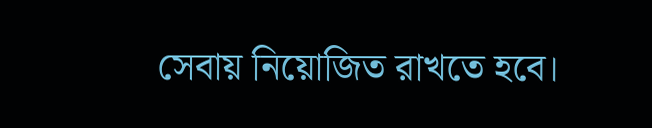সেবায় নিয়োজিত রাখতে হবে।